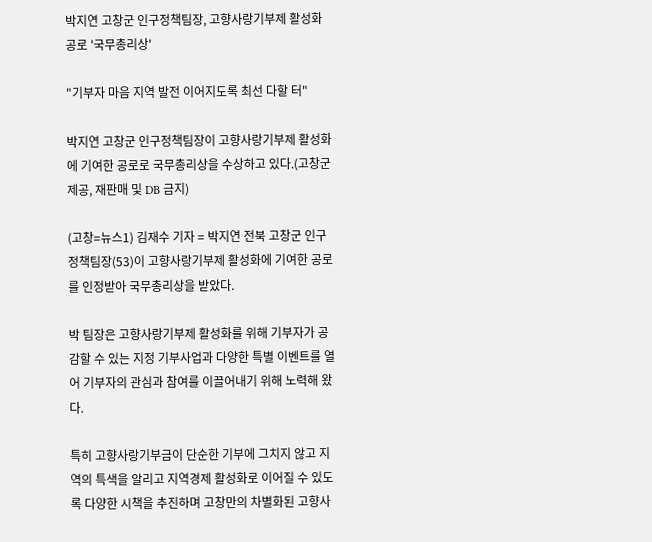박지연 고창군 인구정책팀장, 고향사랑기부제 활성화 공로 '국무총리상'

"기부자 마음 지역 발전 이어지도록 최선 다할 터"

박지연 고창군 인구정책팀장이 고향사랑기부제 활성화에 기여한 공로로 국무총리상을 수상하고 있다.(고창군 제공, 재판매 및 DB 금지)

(고창=뉴스1) 김재수 기자 = 박지연 전북 고창군 인구정책팀장(53)이 고향사랑기부제 활성화에 기여한 공로를 인정받아 국무총리상을 받았다.

박 팀장은 고향사랑기부제 활성화를 위해 기부자가 공감할 수 있는 지정 기부사업과 다양한 특별 이벤트를 열어 기부자의 관심과 참여를 이끌어내기 위해 노력해 왔다.

특히 고향사랑기부금이 단순한 기부에 그치지 않고 지역의 특색을 알리고 지역경제 활성화로 이어질 수 있도록 다양한 시책을 추진하며 고창만의 차별화된 고향사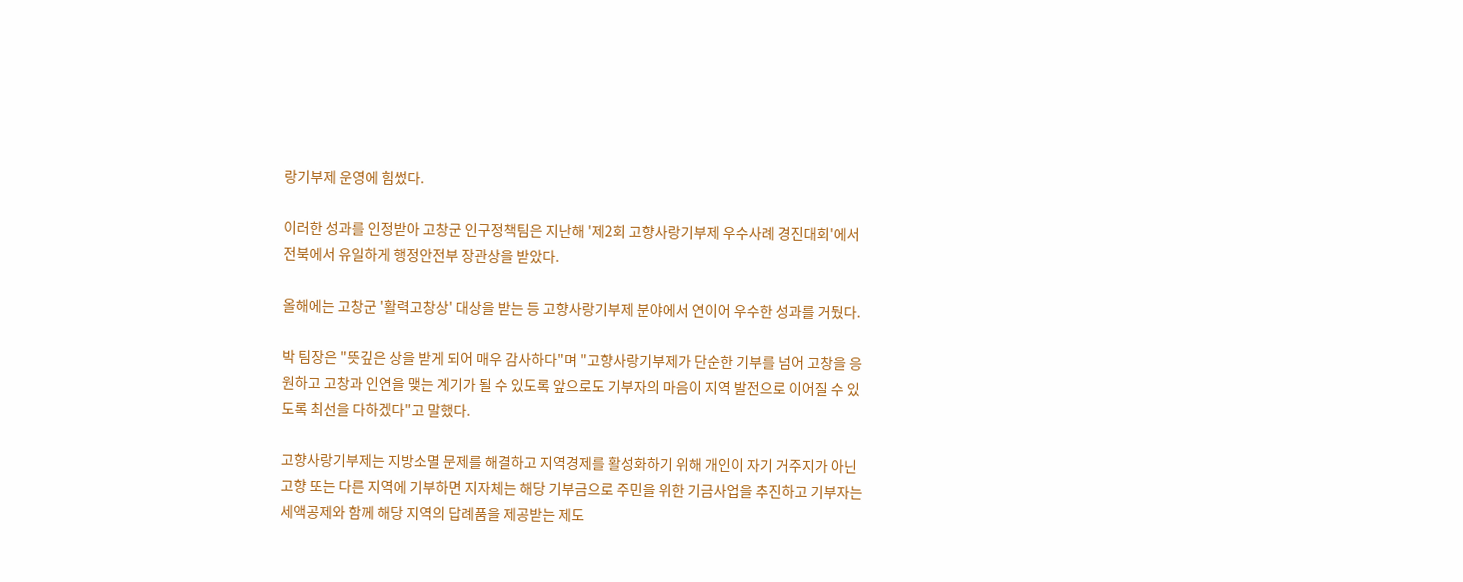랑기부제 운영에 힘썼다.

이러한 성과를 인정받아 고창군 인구정책팀은 지난해 '제2회 고향사랑기부제 우수사례 경진대회'에서 전북에서 유일하게 행정안전부 장관상을 받았다.

올해에는 고창군 '활력고창상' 대상을 받는 등 고향사랑기부제 분야에서 연이어 우수한 성과를 거뒀다.

박 팀장은 "뜻깊은 상을 받게 되어 매우 감사하다"며 "고향사랑기부제가 단순한 기부를 넘어 고창을 응원하고 고창과 인연을 맺는 계기가 될 수 있도록 앞으로도 기부자의 마음이 지역 발전으로 이어질 수 있도록 최선을 다하겠다"고 말했다.

고향사랑기부제는 지방소멸 문제를 해결하고 지역경제를 활성화하기 위해 개인이 자기 거주지가 아닌 고향 또는 다른 지역에 기부하면 지자체는 해당 기부금으로 주민을 위한 기금사업을 추진하고 기부자는 세액공제와 함께 해당 지역의 답례품을 제공받는 제도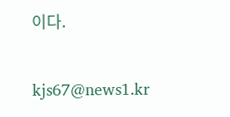이다.

kjs67@news1.kr